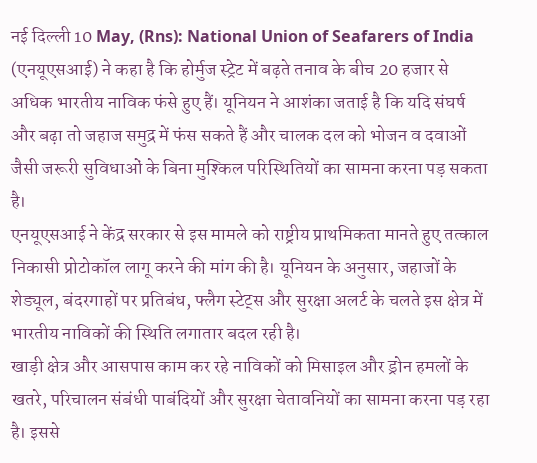नई दिल्ली 10 May, (Rns): National Union of Seafarers of India (एनयूएसआई) ने कहा है कि होर्मुज स्ट्रेट में बढ़ते तनाव के बीच 20 हजार से अधिक भारतीय नाविक फंसे हुए हैं। यूनियन ने आशंका जताई है कि यदि संघर्ष और बढ़ा तो जहाज समुद्र में फंस सकते हैं और चालक दल को भोजन व दवाओं जैसी जरूरी सुविधाओं के बिना मुश्किल परिस्थितियों का सामना करना पड़ सकता है।
एनयूएसआई ने केंद्र सरकार से इस मामले को राष्ट्रीय प्राथमिकता मानते हुए तत्काल निकासी प्रोटोकॉल लागू करने की मांग की है। यूनियन के अनुसार, जहाजों के शेड्यूल, बंदरगाहों पर प्रतिबंध, फ्लैग स्टेट्स और सुरक्षा अलर्ट के चलते इस क्षेत्र में भारतीय नाविकों की स्थिति लगातार बदल रही है।
खाड़ी क्षेत्र और आसपास काम कर रहे नाविकों को मिसाइल और ड्रोन हमलों के खतरे, परिचालन संबंधी पाबंदियों और सुरक्षा चेतावनियों का सामना करना पड़ रहा है। इससे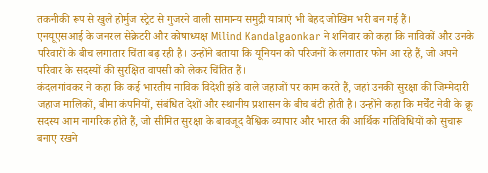तकनीकी रूप से खुले होर्मुज स्ट्रेट से गुजरने वाली सामान्य समुद्री यात्राएं भी बेहद जोखिम भरी बन गई हैं।
एनयूएसआई के जनरल सेक्रेटरी और कोषाध्यक्ष Milind Kandalgaonkar ने शनिवार को कहा कि नाविकों और उनके परिवारों के बीच लगातार चिंता बढ़ रही है। उन्होंने बताया कि यूनियन को परिजनों के लगातार फोन आ रहे हैं, जो अपने परिवार के सदस्यों की सुरक्षित वापसी को लेकर चिंतित हैं।
कंदलगांवकर ने कहा कि कई भारतीय नाविक विदेशी झंडे वाले जहाजों पर काम करते हैं, जहां उनकी सुरक्षा की जिम्मेदारी जहाज मालिकों, बीमा कंपनियों, संबंधित देशों और स्थानीय प्रशासन के बीच बंटी होती है। उन्होंने कहा कि मर्चेंट नेवी के क्रू सदस्य आम नागरिक होते हैं, जो सीमित सुरक्षा के बावजूद वैश्विक व्यापार और भारत की आर्थिक गतिविधियों को सुचारू बनाए रखने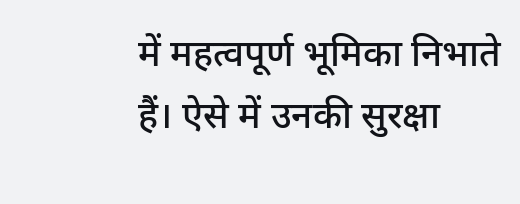में महत्वपूर्ण भूमिका निभाते हैं। ऐसे में उनकी सुरक्षा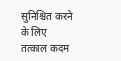सुनिश्चित करने के लिए तत्काल कदम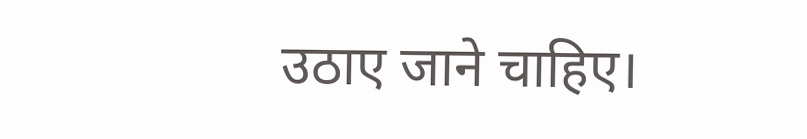उठाए जाने चाहिए।